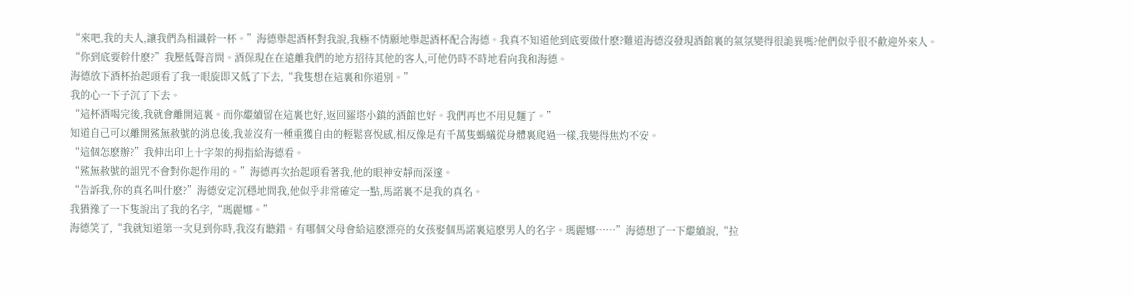“來吧,我的夫人,讓我們為相識幹一杯。”海德舉起酒杯對我說,我極不情願地舉起酒杯配合海德。我真不知道他到底要做什麽?難道海德沒發現酒館裏的氣氛變得很詭異嗎?他們似乎很不歡迎外來人。
“你到底要幹什麽?”我壓低聲音問。酒保現在在遠離我們的地方招待其他的客人,可他仍時不時地看向我和海德。
海德放下酒杯抬起頭看了我一眼旋即又低了下去,“我隻想在這裏和你道別。”
我的心一下子沉了下去。
“這杯酒喝完後,我就會離開這裏。而你繼續留在這裏也好,返回羅塔小鎮的酒館也好。我們再也不用見麵了。”
知道自己可以離開鯊無赦號的消息後,我並沒有一種重獲自由的輕鬆喜悅感,相反像是有千萬隻螞蟻從身體裏爬過一樣,我變得焦灼不安。
“這個怎麽辦?”我伸出印上十字架的拇指給海德看。
“鯊無赦號的詛咒不會對你起作用的。”海德再次抬起頭看著我,他的眼神安靜而深邃。
“告訴我,你的真名叫什麽?”海德安定沉穩地問我,他似乎非常確定一點,馬諾裏不是我的真名。
我猶豫了一下隻說出了我的名字,“瑪麗娜。”
海德笑了,“我就知道第一次見到你時,我沒有聽錯。有哪個父母會給這麽漂亮的女孩娶個馬諾裏這麽男人的名字。瑪麗娜……”海德想了一下繼續說,“拉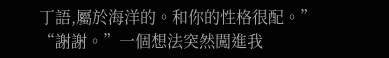丁語,屬於海洋的。和你的性格很配。”
“謝謝。”一個想法突然闖進我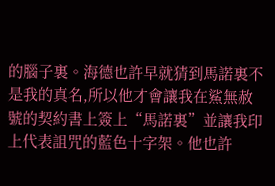的腦子裏。海德也許早就猜到馬諾裏不是我的真名,所以他才會讓我在鯊無赦號的契約書上簽上“馬諾裏”並讓我印上代表詛咒的藍色十字架。他也許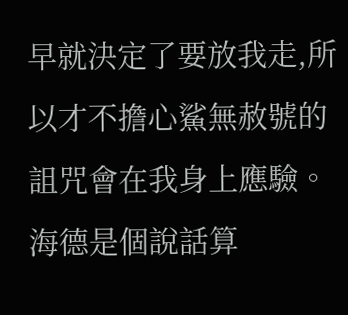早就決定了要放我走,所以才不擔心鯊無赦號的詛咒會在我身上應驗。海德是個說話算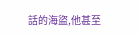話的海盜,他甚至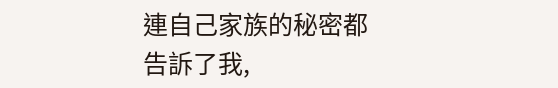連自己家族的秘密都告訴了我,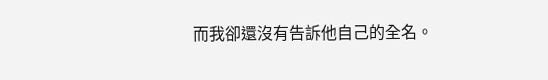而我卻還沒有告訴他自己的全名。